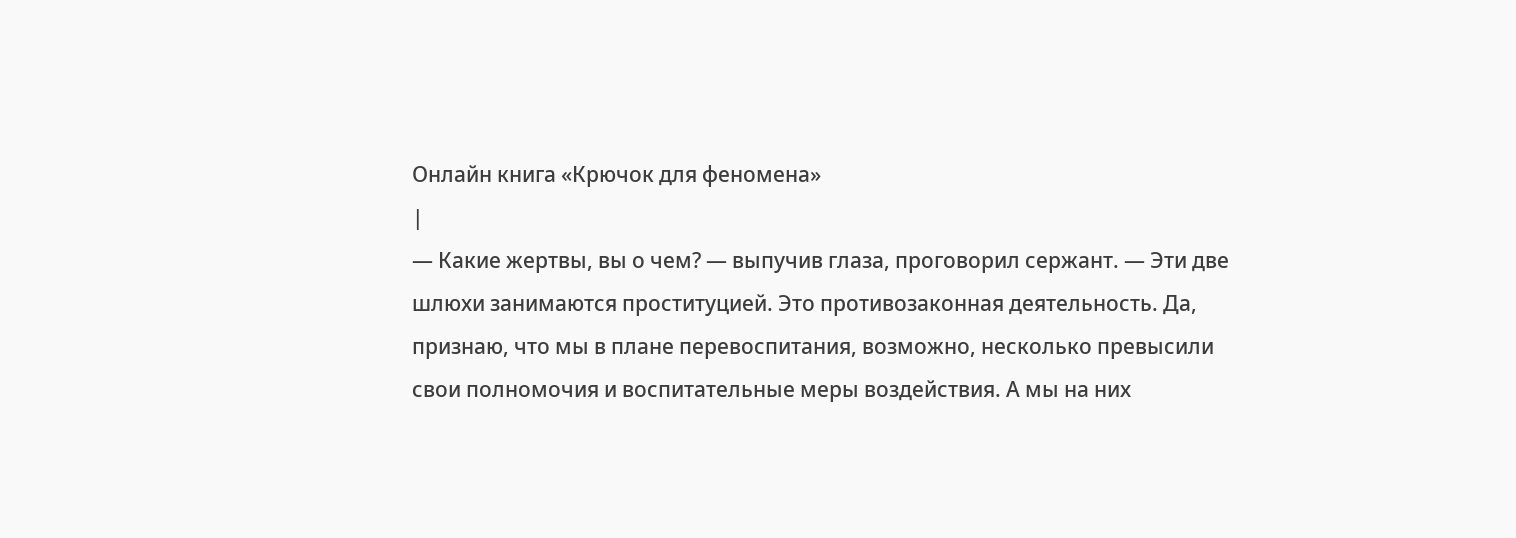Онлайн книга «Крючок для феномена»
|
— Какие жертвы, вы о чем? — выпучив глаза, проговорил сержант. — Эти две шлюхи занимаются проституцией. Это противозаконная деятельность. Да, признаю, что мы в плане перевоспитания, возможно, несколько превысили свои полномочия и воспитательные меры воздействия. А мы на них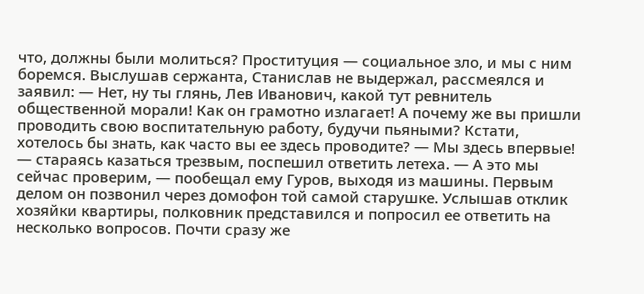что, должны были молиться? Проституция — социальное зло, и мы с ним боремся. Выслушав сержанта, Станислав не выдержал, рассмеялся и заявил: — Нет, ну ты глянь, Лев Иванович, какой тут ревнитель общественной морали! Как он грамотно излагает! А почему же вы пришли проводить свою воспитательную работу, будучи пьяными? Кстати, хотелось бы знать, как часто вы ее здесь проводите? — Мы здесь впервые! — стараясь казаться трезвым, поспешил ответить летеха. — А это мы сейчас проверим, — пообещал ему Гуров, выходя из машины. Первым делом он позвонил через домофон той самой старушке. Услышав отклик хозяйки квартиры, полковник представился и попросил ее ответить на несколько вопросов. Почти сразу же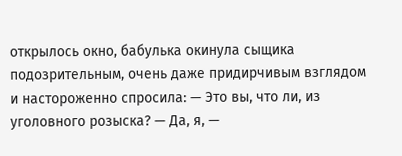открылось окно, бабулька окинула сыщика подозрительным, очень даже придирчивым взглядом и настороженно спросила: — Это вы, что ли, из уголовного розыска? — Да, я, —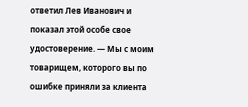ответил Лев Иванович и показал этой особе свое удостоверение. — Мы с моим товарищем, которого вы по ошибке приняли за клиента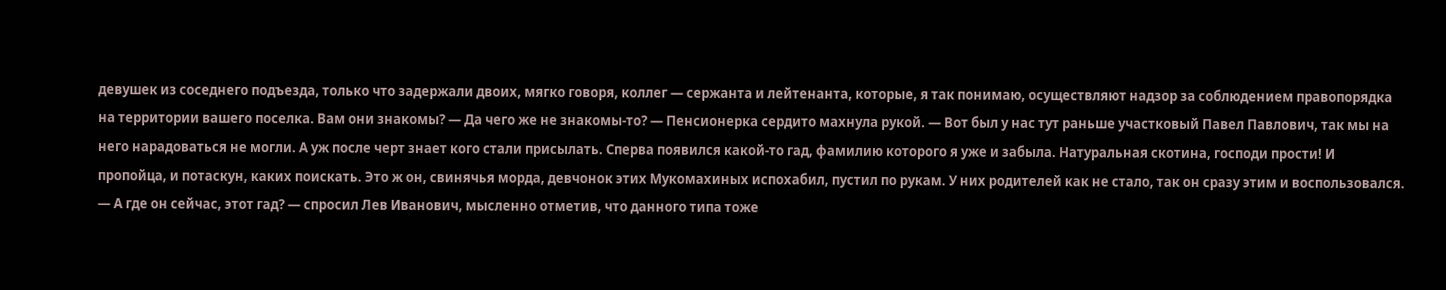девушек из соседнего подъезда, только что задержали двоих, мягко говоря, коллег — сержанта и лейтенанта, которые, я так понимаю, осуществляют надзор за соблюдением правопорядка на территории вашего поселка. Вам они знакомы? — Да чего же не знакомы-то? — Пенсионерка сердито махнула рукой. — Вот был у нас тут раньше участковый Павел Павлович, так мы на него нарадоваться не могли. А уж после черт знает кого стали присылать. Сперва появился какой-то гад, фамилию которого я уже и забыла. Натуральная скотина, господи прости! И пропойца, и потаскун, каких поискать. Это ж он, свинячья морда, девчонок этих Мукомахиных испохабил, пустил по рукам. У них родителей как не стало, так он сразу этим и воспользовался. — А где он сейчас, этот гад? — спросил Лев Иванович, мысленно отметив, что данного типа тоже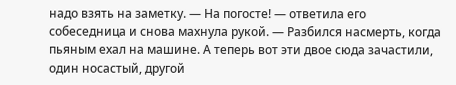надо взять на заметку. — На погосте! — ответила его собеседница и снова махнула рукой. — Разбился насмерть, когда пьяным ехал на машине. А теперь вот эти двое сюда зачастили, один носастый, другой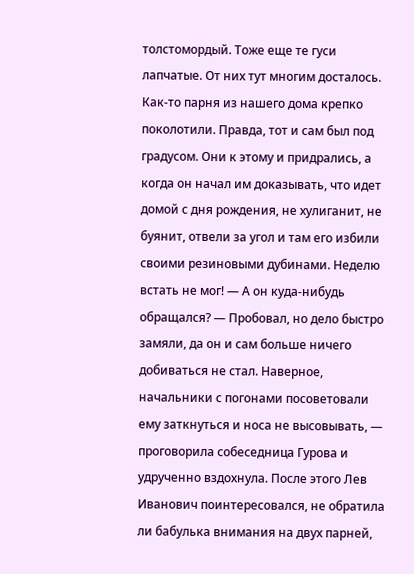толстомордый. Тоже еще те гуси лапчатые. От них тут многим досталось. Как-то парня из нашего дома крепко поколотили. Правда, тот и сам был под градусом. Они к этому и придрались, а когда он начал им доказывать, что идет домой с дня рождения, не хулиганит, не буянит, отвели за угол и там его избили своими резиновыми дубинами. Неделю встать не мог! — А он куда-нибудь обращался? — Пробовал, но дело быстро замяли, да он и сам больше ничего добиваться не стал. Наверное, начальники с погонами посоветовали ему заткнуться и носа не высовывать, — проговорила собеседница Гурова и удрученно вздохнула. После этого Лев Иванович поинтересовался, не обратила ли бабулька внимания на двух парней,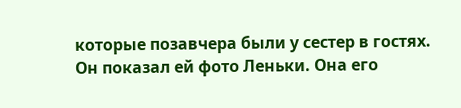которые позавчера были у сестер в гостях. Он показал ей фото Леньки. Она его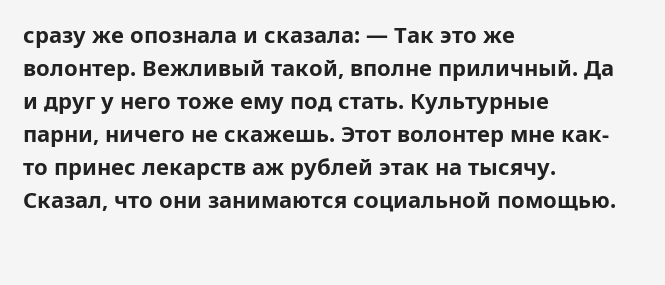сразу же опознала и сказала: — Так это же волонтер. Вежливый такой, вполне приличный. Да и друг у него тоже ему под стать. Культурные парни, ничего не скажешь. Этот волонтер мне как-то принес лекарств аж рублей этак на тысячу. Сказал, что они занимаются социальной помощью.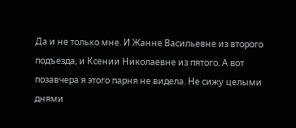Да и не только мне. И Жанне Васильевне из второго подъезда, и Ксении Николаевне из пятого. А вот позавчера я этого парня не видела. Не сижу целыми днями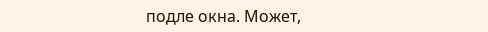подле окна. Может,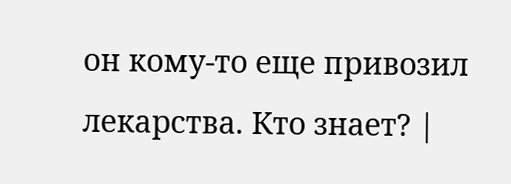он кому-то еще привозил лекарства. Кто знает? |